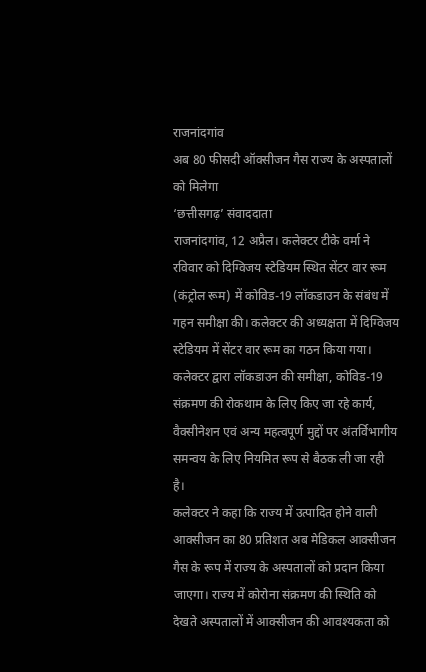राजनांदगांव
अब 80 फीसदी ऑक्सीजन गैस राज्य के अस्पतालों को मिलेगा
‘छत्तीसगढ़’ संवाददाता
राजनांदगांव, 12 अप्रैल। कलेक्टर टीके वर्मा ने रविवार को दिग्विजय स्टेडियम स्थित सेंटर वार रूम (कंट्रोल रूम) में कोविड-19 लॉकडाउन के संबंध में गहन समीक्षा की। कलेक्टर की अध्यक्षता में दिग्विजय स्टेडियम में सेंटर वार रूम का गठन किया गया। कलेक्टर द्वारा लॉकडाउन की समीक्षा, कोविड-19 संक्रमण की रोकथाम के लिए किए जा रहे कार्य, वैक्सीनेशन एवं अन्य महत्वपूर्ण मुद्दों पर अंतर्विभागीय समन्वय के लिए नियमित रूप से बैठक ली जा रही है।
कलेक्टर ने कहा कि राज्य में उत्पादित होने वाली आक्सीजन का 80 प्रतिशत अब मेडिकल आक्सीजन गैस के रूप में राज्य के अस्पतालों को प्रदान किया जाएगा। राज्य में कोरोना संक्रमण की स्थिति को देखते अस्पतालों में आक्सीजन की आवश्यकता को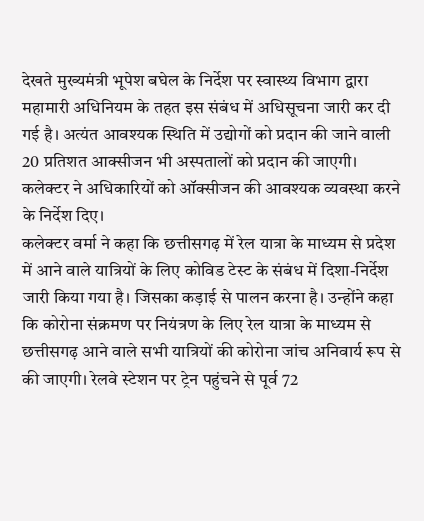देखते मुख्यमंत्री भूपेश बघेल के निर्देश पर स्वास्थ्य विभाग द्वारा महामारी अधिनियम के तहत इस संबंध में अधिसूचना जारी कर दी गई है। अत्यंत आवश्यक स्थिति में उद्योगों को प्रदान की जाने वाली 20 प्रतिशत आक्सीजन भी अस्पतालों को प्रदान की जाएगी। कलेक्टर ने अधिकारियों को ऑक्सीजन की आवश्यक व्यवस्था करने के निर्देश दिए।
कलेक्टर वर्मा ने कहा कि छत्तीसगढ़ में रेल यात्रा के माध्यम से प्रदेश में आने वाले यात्रियों के लिए कोविड टेस्ट के संबंध में दिशा-निर्देश जारी किया गया है। जिसका कड़ाई से पालन करना है। उन्होंने कहा कि कोरोना संक्रमण पर नियंत्रण के लिए रेल यात्रा के माध्यम से छत्तीसगढ़ आने वाले सभी यात्रियों की कोरोना जांच अनिवार्य रूप से की जाएगी। रेलवे स्टेशन पर ट्रेन पहुंचने से पूर्व 72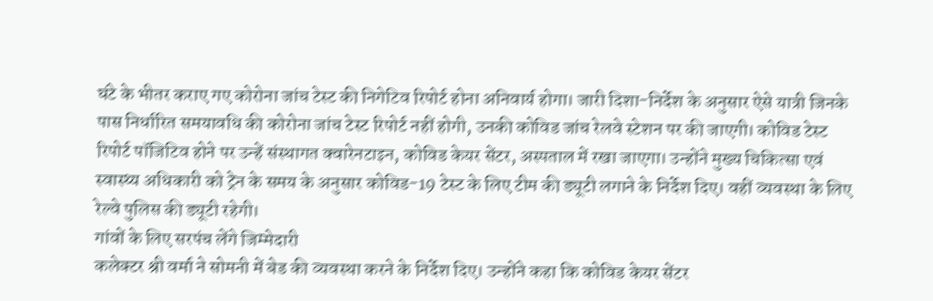घंटे के भीतर कराए गए कोरोना जांच टेस्ट की निगेटिव रिपोर्ट होना अनिवार्य होगा। जारी दिशा-निर्देश के अनुसार ऐसे यात्री जिनके पास निर्धारित समयावधि की कोरोना जांच टेस्ट रिपोर्ट नहीं होगी, उनकी कोविड जांच रेलवे स्टेशन पर की जाएगी। कोविड टेस्ट रिपोर्ट पॉजिटिव होने पर उन्हें संस्थागत क्वारेनटाइन, कोविड केयर सेंटर, अस्पताल में रखा जाएगा। उन्होंने मुख्य चिकित्सा एवं स्वास्थ्य अधिकारी को ट्रेन के समय के अनुसार कोविड-19 टेस्ट के लिए टीम की ड्यूटी लगाने के निर्देश दिए। वहीं व्यवस्था के लिए रेल्वे पुलिस की ड्यूटी रहेगी।
गांवों के लिए सरपंच लेंगे जिम्मेदारी
कलेक्टर श्री वर्मा ने सोमनी में बेड की व्यवस्था करने के निर्देश दिए। उन्होंने कहा कि कोविड केयर सेंटर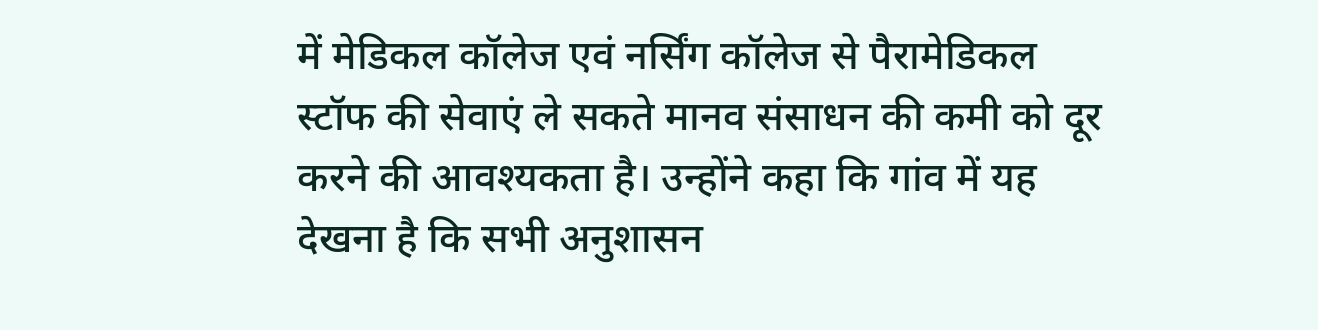में मेडिकल कॉलेज एवं नर्सिंग कॉलेज से पैरामेडिकल स्टॉफ की सेवाएं ले सकते मानव संसाधन की कमी को दूर करने की आवश्यकता है। उन्होंने कहा कि गांव में यह देखना है कि सभी अनुशासन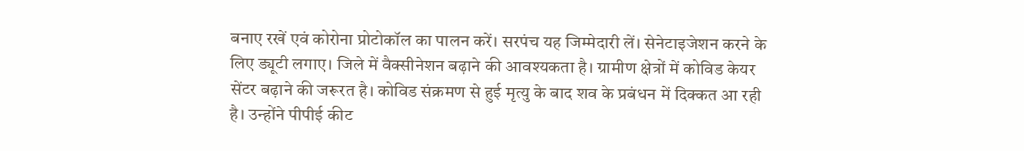बनाए रखें एवं कोरोना प्रोटोकॉल का पालन करें। सरपंच यह जिम्मेदारी लें। सेनेटाइजेशन करने के लिए ड्यूटी लगाए। जिले में वैक्सीनेशन बढ़ाने की आवश्यकता है। ग्रामीण क्षेत्रों में कोविड केयर सेंटर बढ़ाने की जरूरत है। कोविड संक्रमण से हुई मृत्यु के बाद शव के प्रबंधन में दिक्कत आ रही है। उन्होंने पीपीई कीट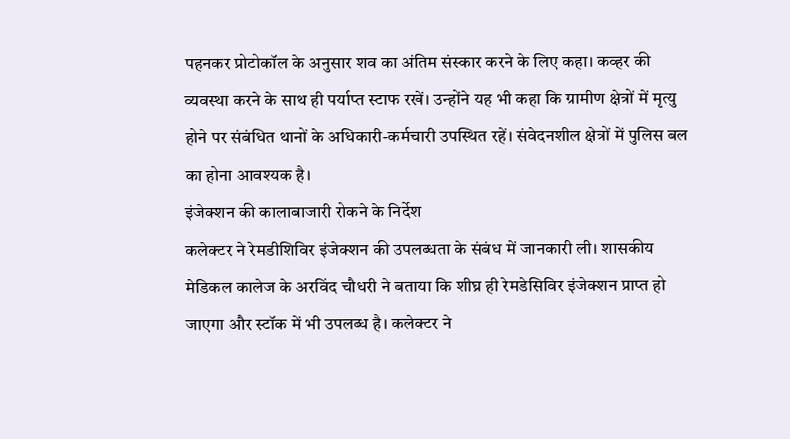पहनकर प्रोटोकॉल के अनुसार शव का अंतिम संस्कार करने के लिए कहा। कव्हर की व्यवस्था करने के साथ ही पर्याप्त स्टाफ रखें। उन्होंने यह भी कहा कि ग्रामीण क्षेत्रों में मृत्यु होने पर संबंधित थानों के अधिकारी-कर्मचारी उपस्थित रहें। संवेदनशील क्षेत्रों में पुलिस बल का होना आवश्यक है।
इंजेक्शन की कालाबाजारी रोकने के निर्देश
कलेक्टर ने रेमडीशिविर इंजेक्शन की उपलब्धता के संबंध में जानकारी ली। शासकीय मेडिकल कालेज के अरविंद चौधरी ने बताया कि शीघ्र ही रेमडेसिविर इंजेक्शन प्राप्त हो जाएगा और स्टॉक में भी उपलब्ध है। कलेक्टर ने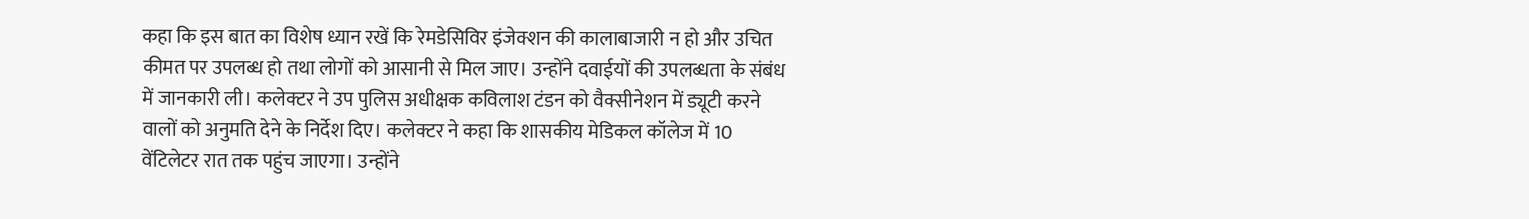कहा कि इस बात का विशेष ध्यान रखें कि रेमडेसिविर इंजेक्शन की कालाबाजारी न हो और उचित कीमत पर उपलब्ध हो तथा लोगों को आसानी से मिल जाए। उन्होंने दवाईयों की उपलब्धता के संबंध में जानकारी ली। कलेक्टर ने उप पुलिस अधीक्षक कविलाश टंडन को वैक्सीनेशन में ड्यूटी करने वालों को अनुमति देने के निर्देश दिए। कलेक्टर ने कहा कि शासकीय मेडिकल कॉलेज में 10 वेंटिलेटर रात तक पहुंच जाएगा। उन्होंने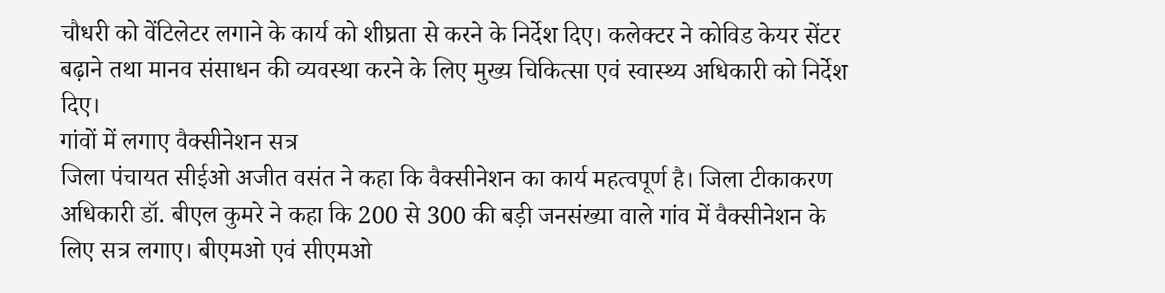चौधरी को वेंटिलेटर लगाने के कार्य को शीघ्रता से करने के निर्देश दिए। कलेक्टर ने कोविड केयर सेंटर बढ़ाने तथा मानव संसाधन की व्यवस्था करने के लिए मुख्य चिकित्सा एवं स्वास्थ्य अधिकारी को निर्देश दिए।
गांवों में लगाए वैक्सीनेशन सत्र
जिला पंचायत सीईओ अजीत वसंत ने कहा कि वैक्सीनेशन का कार्य महत्वपूर्ण है। जिला टीकाकरण अधिकारी डॉ. बीएल कुमरे ने कहा कि 200 से 300 की बड़ी जनसंख्या वाले गांव में वैक्सीनेशन के लिए सत्र लगाए। बीएमओ एवं सीएमओ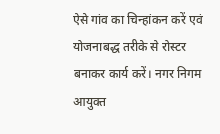ऐसे गांव का चिन्हांकन करें एवं योजनाबद्ध तरीके से रोस्टर बनाकर कार्य करें। नगर निगम आयुक्त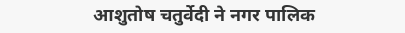आशुतोष चतुर्वेदी ने नगर पालिक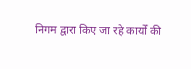निगम द्वारा किए जा रहे कार्यों की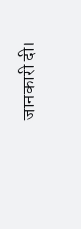जानकारी दी।